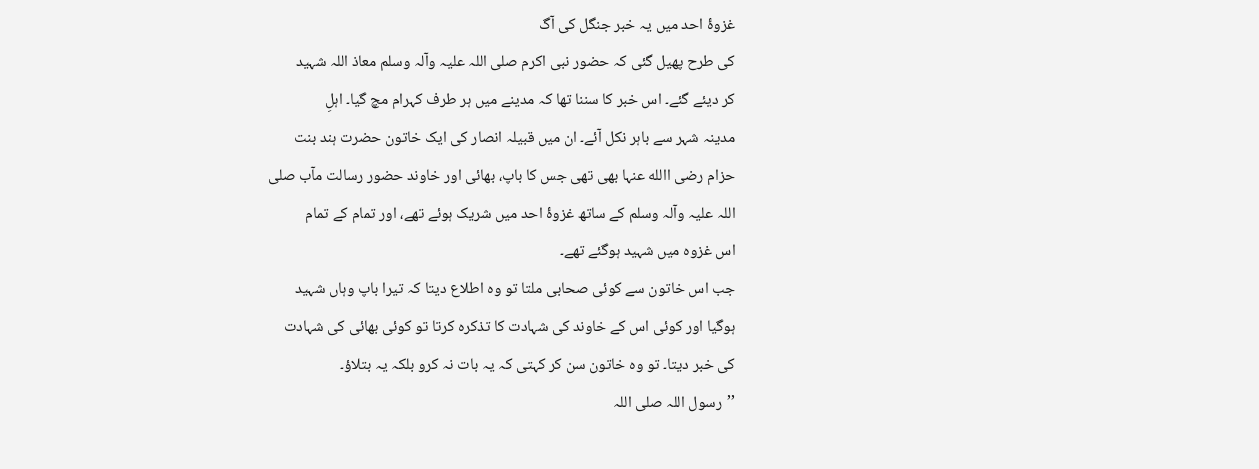غزوۂ احد میں یہ خبر جنگل کی آگ
کی طرح پھیل گئی کہ حضور نبی اکرم صلی اللہ علیہ وآلہ وسلم معاذ اللہ شہید
کر دیئے گئے۔ اس خبر کا سننا تھا کہ مدینے میں ہر طرف کہرام مچ گیا۔ اہلِ
مدینہ شہر سے باہر نکل آئے۔ ان میں قبیلہ انصار کی ایک خاتون حضرت ہند بنت
حزام رضی االله عنہا بھی تھی جس کا باپ، بھائی اور خاوند حضور رسالت مآب صلی
اللہ علیہ وآلہ وسلم کے ساتھ غزوۂ احد میں شریک ہوئے تھے، اور تمام کے تمام
اس غزوہ میں شہید ہوگئے تھے۔
جب اس خاتون سے کوئی صحابی ملتا تو وہ اطلاع دیتا کہ تیرا باپ وہاں شہید
ہوگیا اور کوئی اس کے خاوند کی شہادت کا تذکرہ کرتا تو کوئی بھائی کی شہادت
کی خبر دیتا۔ تو وہ خاتون سن کر کہتی کہ یہ بات نہ کرو بلکہ یہ بتلاؤ۔
’’رسول اللہ صلی اللہ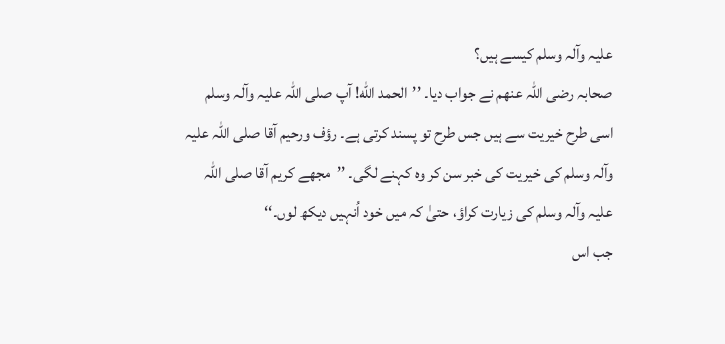علیہ وآلہ وسلم کيسے ہيں؟
صحابہ رضی اللہ عنھم نے جواب ديا۔ ’’الحمد الله! آپ صلی اللہ علیہ وآلہ وسلم
اسی طرح خیریت سے ہیں جس طرح تو پسند کرتی ہے۔ رؤف ورحیم آقا صلی اللہ علیہ
وآلہ وسلم کی خیریت کی خبر سن کر وہ کہنے لگی۔ ’’مجھے کریم آقا صلی اللہ
علیہ وآلہ وسلم کی زیارت کراؤ، حتیٰ کہ میں خود اُنہیں دیکھ لوں۔‘‘
جب اس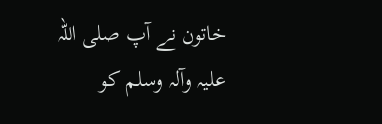خاتون نے آپ صلی اللہ علیہ وآلہ وسلم کو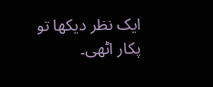ایک نظر دیکھا تو پکار اٹھی۔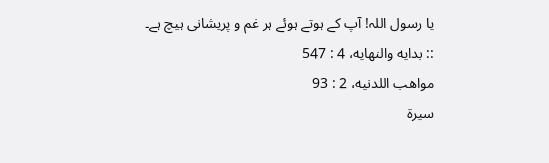یا رسول اللہ! آپ کے ہوتے ہوئے ہر غم و پریشانی ہیچ ہے۔
:: بدايه والنهايه، 4 : 547
مواهب اللدنيه، 2 : 93
سيرة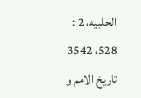الحلبيه، 2 : 528، 3542
تاريخ الامم و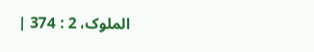الملوک، 2 : 374 |